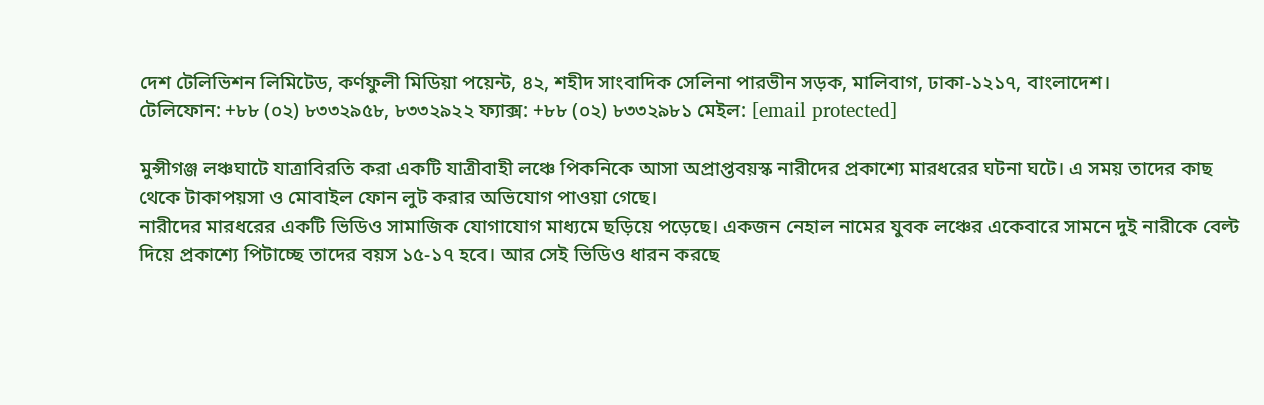দেশ টেলিভিশন লিমিটেড, কর্ণফুলী মিডিয়া পয়েন্ট, ৪২, শহীদ সাংবাদিক সেলিনা পারভীন সড়ক, মালিবাগ, ঢাকা-১২১৭, বাংলাদেশ।
টেলিফোন: +৮৮ (০২) ৮৩৩২৯৫৮, ৮৩৩২৯২২ ফ্যাক্স: +৮৮ (০২) ৮৩৩২৯৮১ মেইল: [email protected]

মুন্সীগঞ্জ লঞ্চঘাটে যাত্রাবিরতি করা একটি যাত্রীবাহী লঞ্চে পিকনিকে আসা অপ্রাপ্তবয়স্ক নারীদের প্রকাশ্যে মারধরের ঘটনা ঘটে। এ সময় তাদের কাছ থেকে টাকাপয়সা ও মোবাইল ফোন লুট করার অভিযোগ পাওয়া গেছে।
নারীদের মারধরের একটি ভিডিও সামাজিক যোগাযোগ মাধ্যমে ছড়িয়ে পড়েছে। একজন নেহাল নামের যুবক লঞ্চের একেবারে সামনে দুই নারীকে বেল্ট দিয়ে প্রকাশ্যে পিটাচ্ছে তাদের বয়স ১৫-১৭ হবে। আর সেই ভিডিও ধারন করছে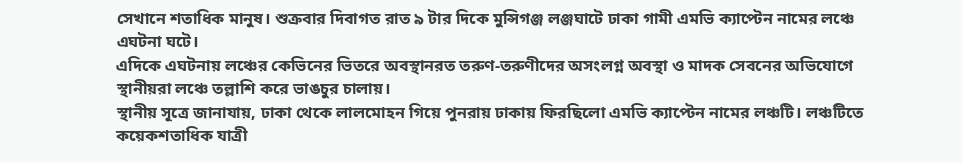সেখানে শতাধিক মানুষ। শুক্রবার দিবাগত রাত ৯ টার দিকে মুন্সিগঞ্জ লঞ্জঘাটে ঢাকা গামী এমভি ক্যাপ্টেন নামের লঞ্চে এঘটনা ঘটে।
এদিকে এঘটনায় লঞ্চের কেভিনের ভিতরে অবস্থানরত তরুণ-তরুণীদের অসংলগ্ন অবস্থা ও মাদক সেবনের অভিযোগে স্থানীয়রা লঞ্চে তল্লাশি করে ভাঙচুর চালায়।
স্থানীয় সূত্রে জানাযায়, ঢাকা থেকে লালমোহন গিয়ে পুনরায় ঢাকায় ফিরছিলো এমভি ক্যাপ্টেন নামের লঞ্চটি। লঞ্চটিতে কয়েকশতাধিক যাত্রী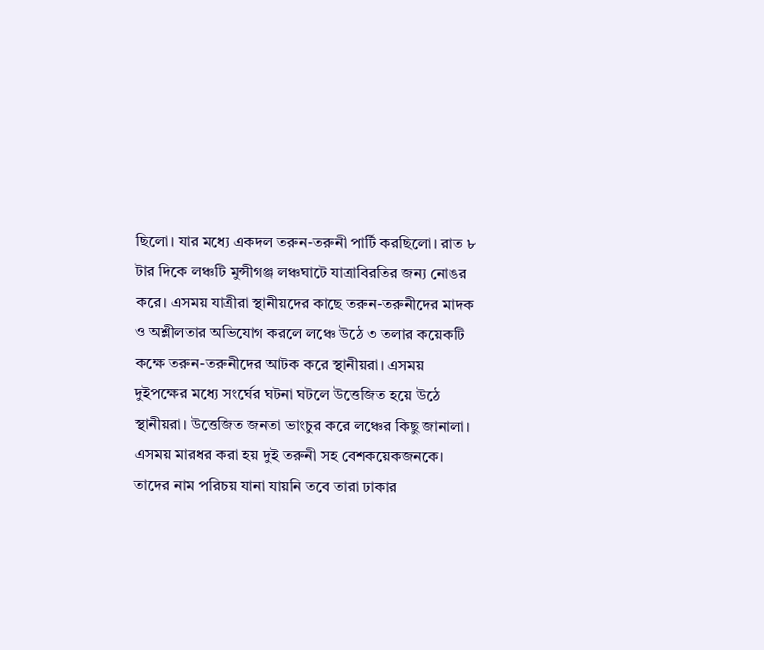ছিলো। যার মধ্যে একদল তরুন-তরুনী পার্টি করছিলো। রাত ৮ টার দিকে লঞ্চটি মুন্সীগঞ্জ লঞ্চঘাটে যাত্রাবিরতির জন্য নোঙর করে। এসময় যাত্রীরা স্থানীয়দের কাছে তরুন-তরুনীদের মাদক ও অশ্লীলতার অভিযোগ করলে লঞ্চে উঠে ৩ তলার কয়েকটি কক্ষে তরুন-তরুনীদের আটক করে স্থানীয়রা। এসময় দুইপক্ষের মধ্যে সংর্ঘের ঘটনা ঘটলে উত্তেজিত হয়ে উঠে স্থানীয়রা। উত্তেজিত জনতা ভাংচুর করে লঞ্চের কিছু জানালা। এসময় মারধর করা হয় দুই তরুনী সহ বেশকয়েকজনকে। তাদের নাম পরিচয় যানা যায়নি তবে তারা ঢাকার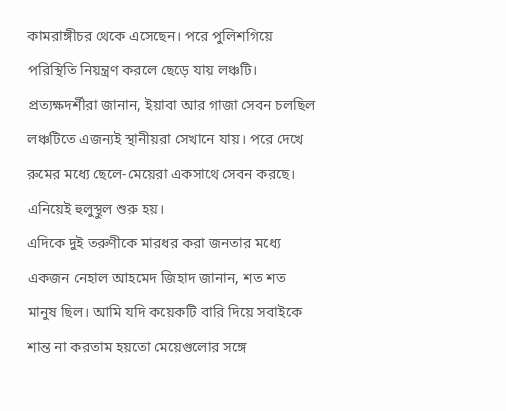কামরাঙ্গীচর থেকে এসেছেন। পরে পুলিশগিয়ে পরিস্থিতি নিয়ন্ত্রণ করলে ছেড়ে যায় লঞ্চটি।
প্রত্যক্ষদর্শীরা জানান, ইয়াবা আর গাজা সেবন চলছিল লঞ্চটিতে এজন্যই স্থানীয়রা সেখানে যায়। পরে দেখে রুমের মধ্যে ছেলে-মেয়েরা একসাথে সেবন করছে। এনিয়েই হুলুস্থুল শুরু হয়।
এদিকে দুই তরুণীকে মারধর করা জনতার মধ্যে একজন নেহাল আহমেদ জিহাদ জানান, শত শত মানুষ ছিল। আমি যদি কয়েকটি বারি দিয়ে সবাইকে শান্ত না করতাম হয়তো মেয়েগুলোর সঙ্গে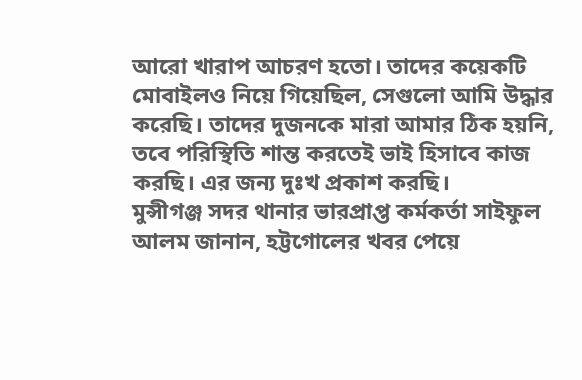আরো খারাপ আচরণ হতো। তাদের কয়েকটি মোবাইলও নিয়ে গিয়েছিল, সেগুলো আমি উদ্ধার করেছি। তাদের দুজনকে মারা আমার ঠিক হয়নি, তবে পরিস্থিতি শান্ত করতেই ভাই হিসাবে কাজ করছি। এর জন্য দুঃখ প্রকাশ করছি।
মুন্সীগঞ্জ সদর থানার ভারপ্রাপ্ত কর্মকর্তা সাইফুল আলম জানান, হট্টগোলের খবর পেয়ে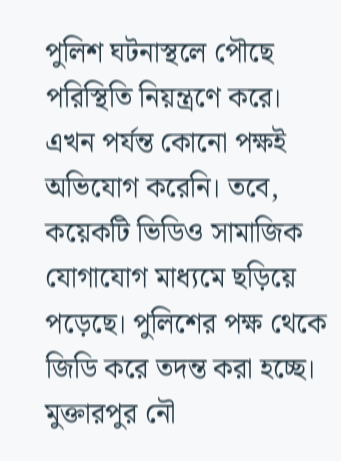পুলিশ ঘটনাস্থলে পৌছে পরিস্থিতি নিয়ন্ত্রণে করে। এখন পর্যন্ত কোনো পক্ষই অভিযোগ করেনি। তবে, কয়েকটি ভিডিও সামাজিক যোগাযোগ মাধ্যমে ছড়িয়ে পড়েছে। পুলিশের পক্ষ থেকে জিডি করে তদন্ত করা হচ্ছে।
মুক্তারপুর নৌ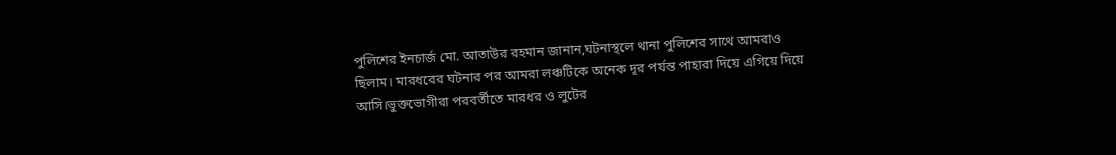পুলিশের ইনচার্জ মো. আতাউর রহমান জানান,ঘটনাস্থলে থানা পুলিশের সাথে আমরাও ছিলাম। মারধরের ঘটনার পর আমরা লঞ্চটিকে অনেক দূর পর্যন্ত পাহারা দিয়ে এগিয়ে দিয়ে আসি।ভুক্তভোগীরা পরবর্তীতে মারধর ও লুটের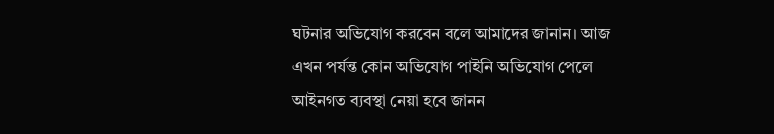ঘটনার অভিযোগ করবেন বলে আমাদের জানান। আজ এখন পর্যন্ত কোন অভিযোগ পাইনি অভিযোগ পেলে আইনগত ব্যবস্থা নেয়া হবে জানন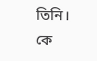তিনি।
কে